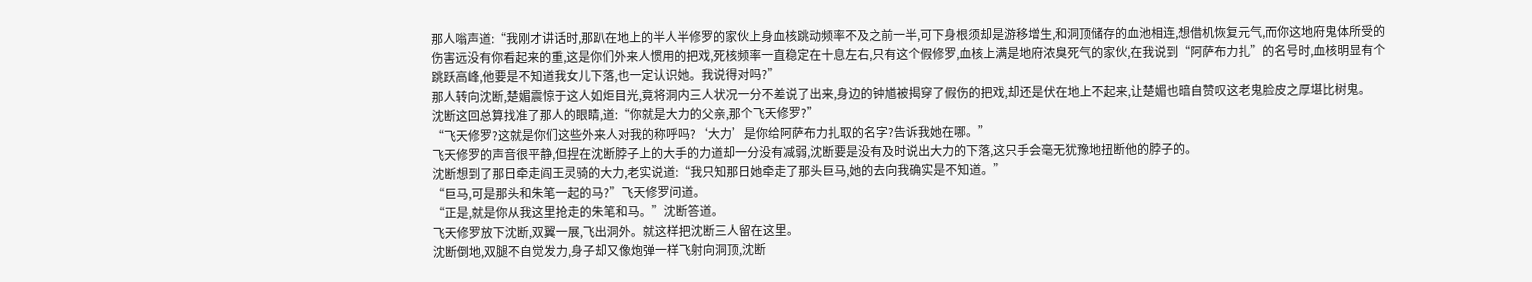那人嗡声道:“我刚才讲话时,那趴在地上的半人半修罗的家伙上身血核跳动频率不及之前一半,可下身根须却是游移增生,和洞顶储存的血池相连,想借机恢复元气,而你这地府鬼体所受的伤害远没有你看起来的重,这是你们外来人惯用的把戏,死核频率一直稳定在十息左右,只有这个假修罗,血核上满是地府浓臭死气的家伙,在我说到“阿萨布力扎”的名号时,血核明显有个跳跃高峰,他要是不知道我女儿下落,也一定认识她。我说得对吗?”
那人转向沈断,楚媚震惊于这人如炬目光,竟将洞内三人状况一分不差说了出来,身边的钟馗被揭穿了假伤的把戏,却还是伏在地上不起来,让楚媚也暗自赞叹这老鬼脸皮之厚堪比树鬼。
沈断这回总算找准了那人的眼睛,道:“你就是大力的父亲,那个飞天修罗?”
“飞天修罗?这就是你们这些外来人对我的称呼吗?‘大力’是你给阿萨布力扎取的名字?告诉我她在哪。”
飞天修罗的声音很平静,但捏在沈断脖子上的大手的力道却一分没有减弱,沈断要是没有及时说出大力的下落,这只手会毫无犹豫地扭断他的脖子的。
沈断想到了那日牵走阎王灵骑的大力,老实说道:“我只知那日她牵走了那头巨马,她的去向我确实是不知道。”
“巨马,可是那头和朱笔一起的马?”飞天修罗问道。
“正是,就是你从我这里抢走的朱笔和马。”沈断答道。
飞天修罗放下沈断,双翼一展,飞出洞外。就这样把沈断三人留在这里。
沈断倒地,双腿不自觉发力,身子却又像炮弹一样飞射向洞顶,沈断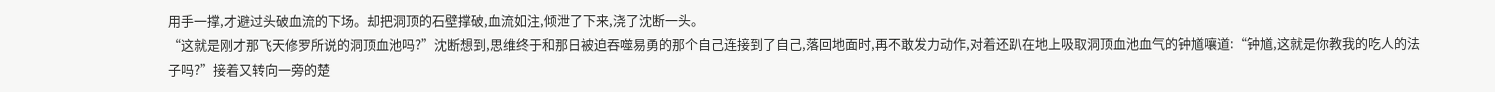用手一撑,才避过头破血流的下场。却把洞顶的石壁撑破,血流如注,倾泄了下来,浇了沈断一头。
“这就是刚才那飞天修罗所说的洞顶血池吗?”沈断想到,思维终于和那日被迫吞噬易勇的那个自己连接到了自己,落回地面时,再不敢发力动作,对着还趴在地上吸取洞顶血池血气的钟馗嚷道:“钟馗,这就是你教我的吃人的法子吗?”接着又转向一旁的楚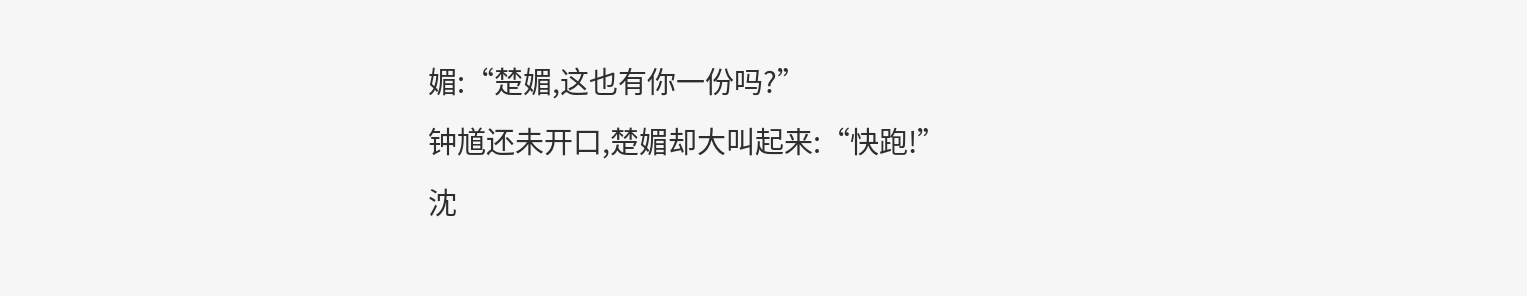媚:“楚媚,这也有你一份吗?”
钟馗还未开口,楚媚却大叫起来:“快跑!”
沈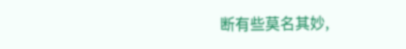断有些莫名其妙,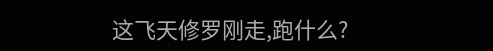这飞天修罗刚走,跑什么?